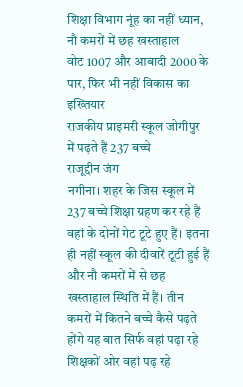शिक्षा विभाग नूंह का नहीं ध्यान, नौ कमरों में छह खस्ताहाल
वोट 1007 और आबादी 2000 के पार, फिर भी नहीं विकास का इख्तियार
राजकीय प्राइमरी स्कूल जोगीपुर में पढ़ते हैं 237 बच्चे
राजूद्दीन जंग
नगीना। शहर के जिस स्कूल में 237 बच्चे शिक्षा ग्रहण कर रहे हैं वहां के दोनों गेट टूटे हुए हैं। इतना ही नहीं स्कूल की दीवारें टूटी हुई हैं और नौ कमरों में से छह खस्ताहाल स्थिति में हैं। तीन कमरों में कितने बच्चे कैसे पढ़ते होंगे यह बात सिर्फ वहां पढ़ा रहे शिक्षकों ओर वहां पढ़ रहे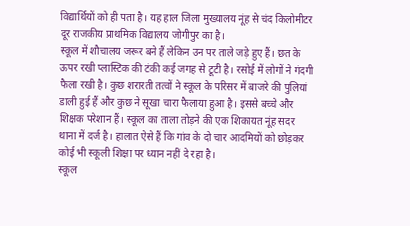विद्यार्थियों को ही पता है। यह हाल जिला मुख्यालय नूंह से चंद किलोमीटर दूर राजकीय प्राथमिक विद्यालय जोगीपुर का है।
स्कूल में शौचालय जरूर बने हैं लेकिन उन पर ताले जड़े हुए हैं। छत के ऊपर रखी प्लास्टिक की टंकी कई जगह से टूटी है। रसोई में लोगों ने गंदगी फैला रखी है। कुछ शरारती तत्वों ने स्कूल के परिसर में बाजरे की पुलियां डाली हुई हैं और कुछ ने सूखा चारा फैलाया हुआ है। इससे बच्चे और शिक्षक परेशान हैं। स्कूल का ताला तोड़ने की एक शिकायत नूंह सदर थाना में दर्ज है। हालात ऐसे हैं कि गांव के दो चार आदमियों को छोड़कर कोई भी स्कूली शिक्षा पर ध्यान नहीं दे रहा है।
स्कूल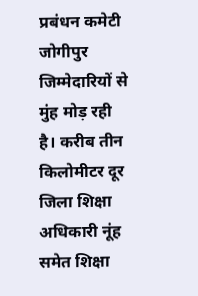प्रबंधन कमेटी जोगीपुर जिम्मेदारियों से मुंह मोड़ रही है। करीब तीन किलोमीटर दूर जिला शिक्षा अधिकारी नूंह समेत शिक्षा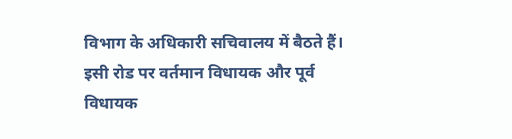विभाग के अधिकारी सचिवालय में बैठते हैं। इसी रोड पर वर्तमान विधायक और पूर्व विधायक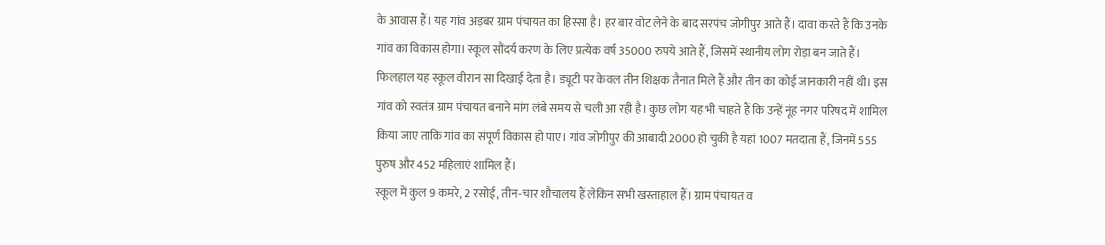के आवास हैं। यह गांव अड़बर ग्राम पंचायत का हिस्सा है। हर बार वोट लेने के बाद सरपंच जोगीपुर आते हैं। दावा करते हैं कि उनके गांव का विकास होगा। स्कूल सौंदर्य करण के लिए प्रत्येक वर्ष 35000 रुपये आते हैं, जिसमें स्थानीय लोग रोड़ा बन जाते हैं। फिलहाल यह स्कूल वीरान सा दिखाई देता है। ड्यूटी पर केवल तीन शिक्षक तैनात मिले हैं और तीन का कोई जानकारी नहीं थी। इस गांव को स्वतंत्र ग्राम पंचायत बनाने मांग लंबे समय से चली आ रही है। कुछ लोग यह भी चाहते हैं कि उन्हें नूंह नगर परिषद में शामिल किया जाए ताकि गांव का संपूर्ण विकास हो पाए। गांव जोगीपुर की आबादी 2000 हो चुकी है यहां 1007 मतदाता हैं, जिनमें 555 पुरुष और 452 महिलाएं शामिल हैं।
स्कूल में कुल 9 कमरे, 2 रसोई, तीन-चार शौचालय हैं लेकिन सभी खस्ताहाल हैं। ग्राम पंचायत व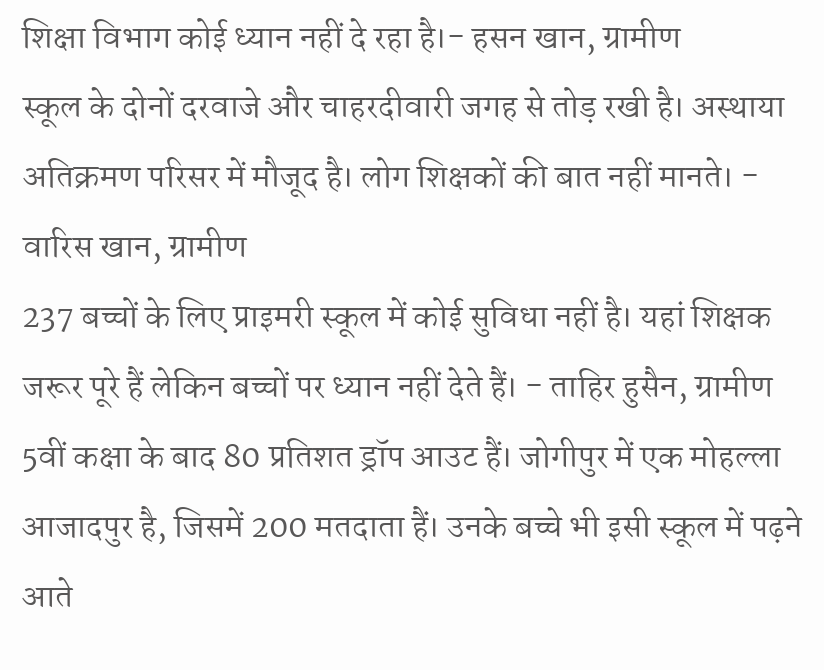शिक्षा विभाग कोई ध्यान नहीं दे रहा है।- हसन खान, ग्रामीण
स्कूल के दोनों दरवाजे और चाहरदीवारी जगह से तोड़ रखी है। अस्थाया अतिक्रमण परिसर में मौजूद है। लोग शिक्षकों की बात नहीं मानते। - वारिस खान, ग्रामीण
237 बच्चों के लिए प्राइमरी स्कूल में कोई सुविधा नहीं है। यहां शिक्षक जरूर पूरे हैं लेकिन बच्चों पर ध्यान नहीं देते हैं। - ताहिर हुसैन, ग्रामीण
5वीं कक्षा के बाद 80 प्रतिशत ड्रॉप आउट हैं। जोगीपुर में एक मोहल्ला आजादपुर है, जिसमें 200 मतदाता हैं। उनके बच्चे भी इसी स्कूल में पढ़ने आते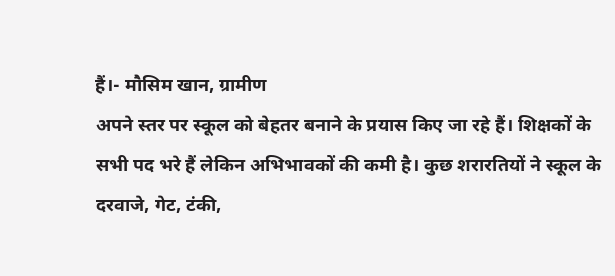हैं।- मौसिम खान, ग्रामीण
अपने स्तर पर स्कूल को बेहतर बनाने के प्रयास किए जा रहे हैं। शिक्षकों के सभी पद भरे हैं लेकिन अभिभावकों की कमी है। कुछ शरारतियों ने स्कूल के दरवाजे, गेट, टंकी,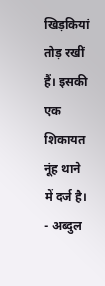खिड़कियां तोड़ रखीं हैं। इसकी एक शिकायत नूंह थाने में दर्ज है।
- अब्दुल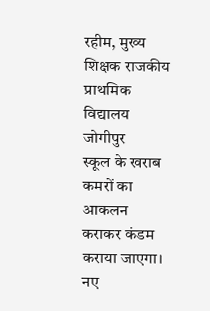रहीम, मुख्य शिक्षक राजकीय प्राथमिक विद्यालय जोगीपुर
स्कूल के खराब कमरों का आकलन कराकर कंडम कराया जाएगा। नए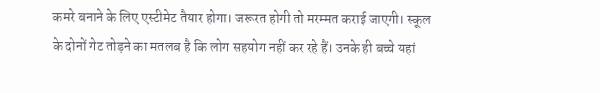कमरे बनाने के लिए एस्टीमेट तैयार होगा। जरूरत होगी तो मरम्मत कराई जाएगी। स्कूल के दोनों गेट तोड़ने का मतलब है कि लोग सहयोग नहीं कर रहे हैं। उनके ही बच्चे यहां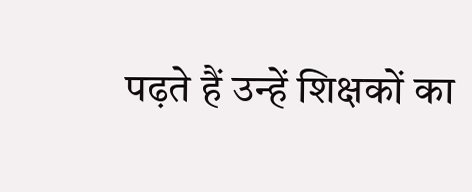पढ़ते हैं उन्हें शिक्षकों का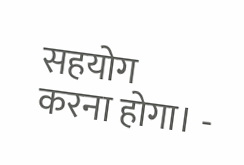सहयोग करना होगा। -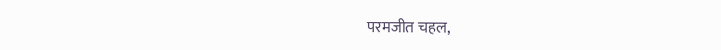परमजीत चहल,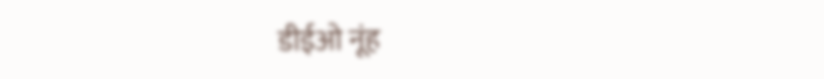डीईओ नूंह